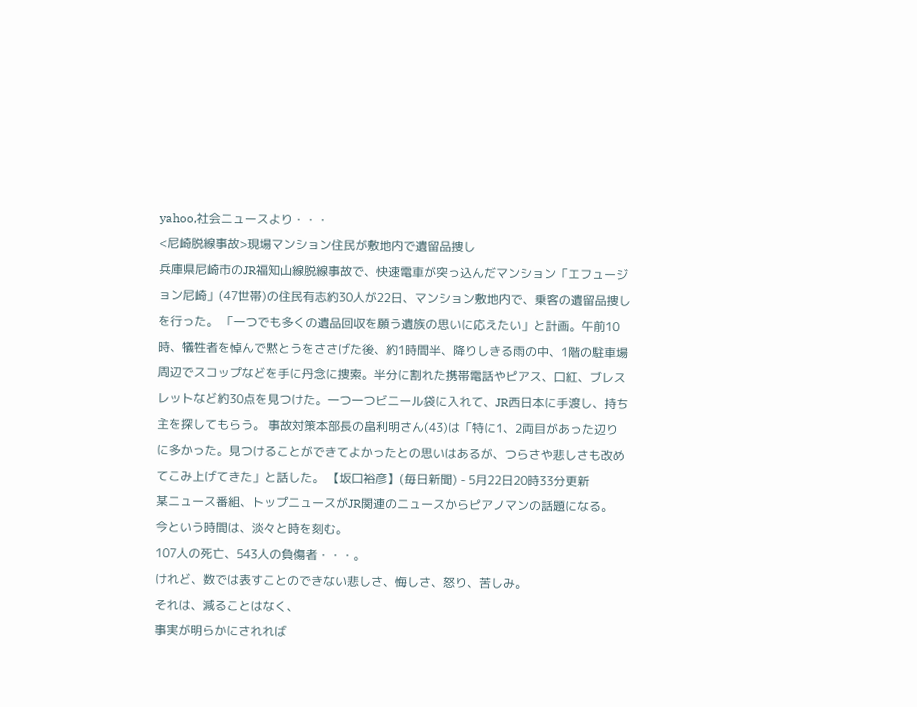yahoo,社会ニュースより・・・
<尼崎脱線事故>現場マンション住民が敷地内で遺留品捜し
兵庫県尼崎市のJR福知山線脱線事故で、快速電車が突っ込んだマンション「エフュージョン尼崎」(47世帯)の住民有志約30人が22日、マンション敷地内で、乗客の遺留品捜しを行った。 「一つでも多くの遺品回収を願う遺族の思いに応えたい」と計画。午前10時、犠牲者を悼んで黙とうをささげた後、約1時間半、降りしきる雨の中、1階の駐車場周辺でスコップなどを手に丹念に捜索。半分に割れた携帯電話やピアス、口紅、ブレスレットなど約30点を見つけた。一つ一つビニール袋に入れて、JR西日本に手渡し、持ち主を探してもらう。 事故対策本部長の畠利明さん(43)は「特に1、2両目があった辺りに多かった。見つけることができてよかったとの思いはあるが、つらさや悲しさも改めてこみ上げてきた」と話した。 【坂口裕彦】(毎日新聞) - 5月22日20時33分更新
某ニュース番組、トップニュースがJR関連のニュースからピアノマンの話題になる。
今という時間は、淡々と時を刻む。
107人の死亡、543人の負傷者・・・。
けれど、数では表すことのできない悲しさ、悔しさ、怒り、苦しみ。
それは、減ることはなく、
事実が明らかにされれば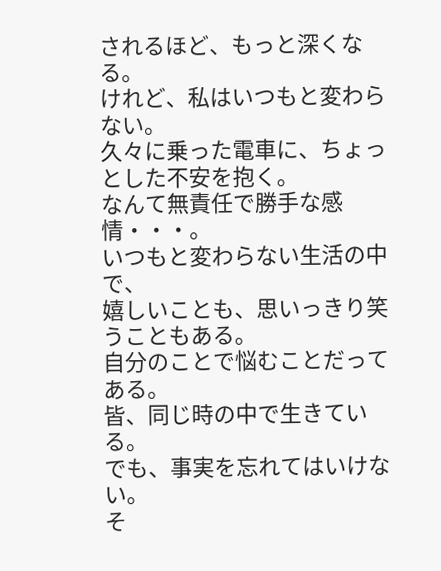されるほど、もっと深くなる。
けれど、私はいつもと変わらない。
久々に乗った電車に、ちょっとした不安を抱く。
なんて無責任で勝手な感情・・・。
いつもと変わらない生活の中で、
嬉しいことも、思いっきり笑うこともある。
自分のことで悩むことだってある。
皆、同じ時の中で生きている。
でも、事実を忘れてはいけない。
そ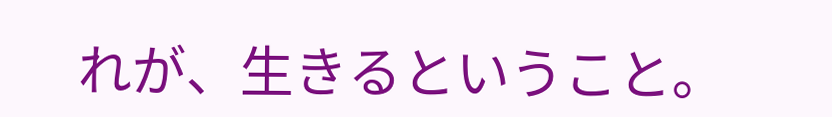れが、生きるということ。